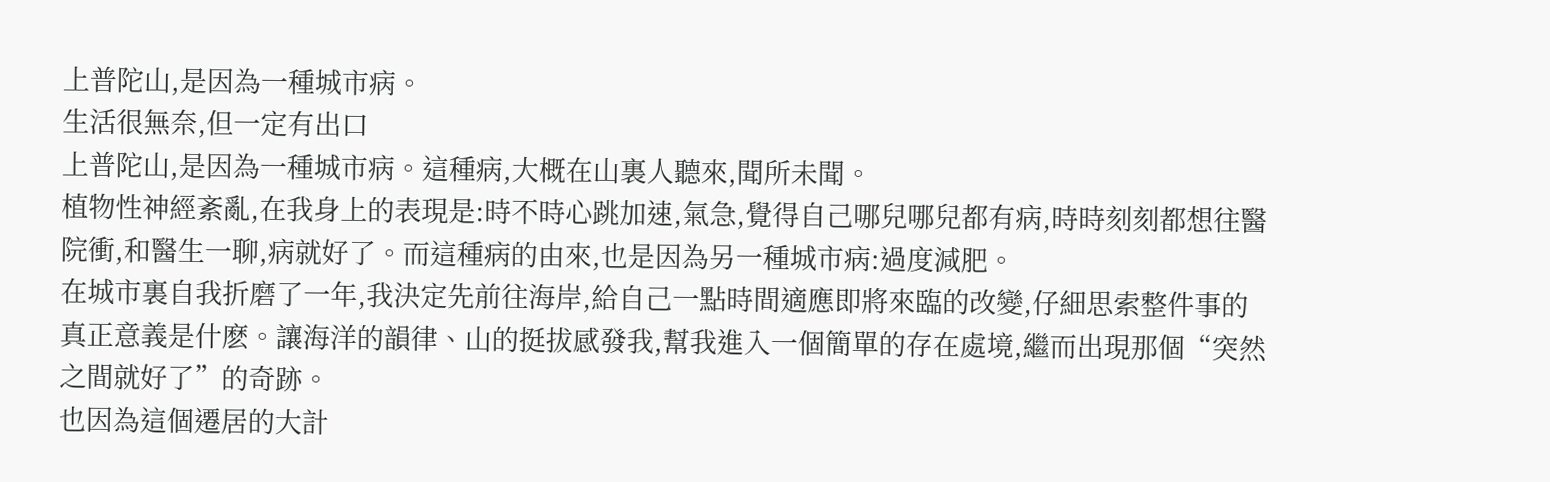上普陀山,是因為一種城市病。
生活很無奈,但一定有出口
上普陀山,是因為一種城市病。這種病,大概在山裏人聽來,聞所未聞。
植物性神經紊亂,在我身上的表現是:時不時心跳加速,氣急,覺得自己哪兒哪兒都有病,時時刻刻都想往醫院衝,和醫生一聊,病就好了。而這種病的由來,也是因為另一種城市病:過度減肥。
在城市裏自我折磨了一年,我決定先前往海岸,給自己一點時間適應即將來臨的改變,仔細思索整件事的真正意義是什麽。讓海洋的韻律、山的挺拔感發我,幫我進入一個簡單的存在處境,繼而出現那個“突然之間就好了”的奇跡。
也因為這個遷居的大計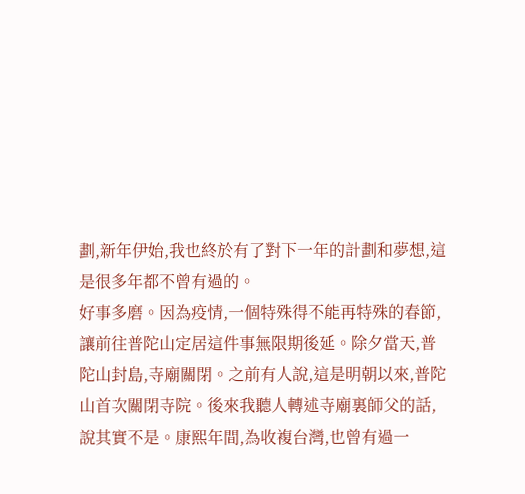劃,新年伊始,我也終於有了對下一年的計劃和夢想,這是很多年都不曾有過的。
好事多磨。因為疫情,一個特殊得不能再特殊的春節,讓前往普陀山定居這件事無限期後延。除夕當天,普陀山封島,寺廟關閉。之前有人說,這是明朝以來,普陀山首次關閉寺院。後來我聽人轉述寺廟裏師父的話,說其實不是。康熙年間,為收複台灣,也曾有過一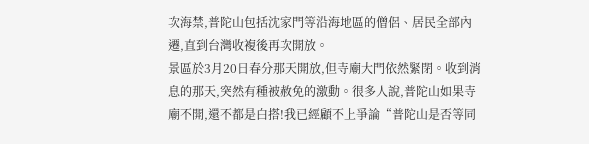次海禁,普陀山包括沈家門等沿海地區的僧侶、居民全部內遷,直到台灣收複後再次開放。
景區於3月20日春分那天開放,但寺廟大門依然緊閉。收到消息的那天,突然有種被赦免的激動。很多人說,普陀山如果寺廟不開,還不都是白搭!我已經顧不上爭論“普陀山是否等同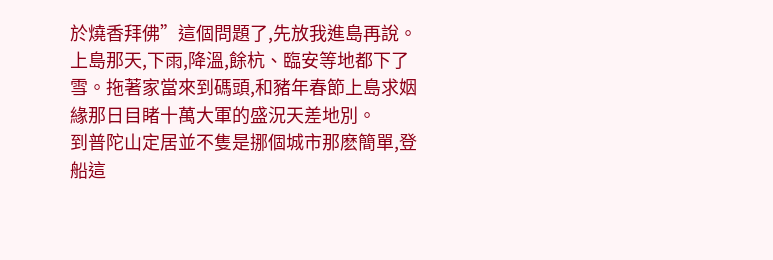於燒香拜佛”這個問題了,先放我進島再說。
上島那天,下雨,降溫,餘杭、臨安等地都下了雪。拖著家當來到碼頭,和豬年春節上島求姻緣那日目睹十萬大軍的盛況天差地別。
到普陀山定居並不隻是挪個城市那麽簡單,登船這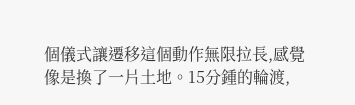個儀式讓遷移這個動作無限拉長,感覺像是換了一片土地。15分鍾的輪渡,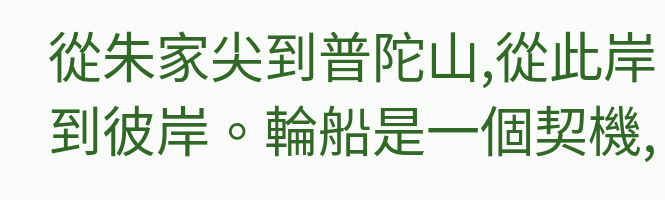從朱家尖到普陀山,從此岸到彼岸。輪船是一個契機,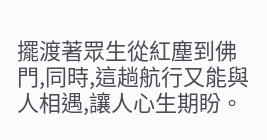擺渡著眾生從紅塵到佛門,同時,這趟航行又能與人相遇,讓人心生期盼。